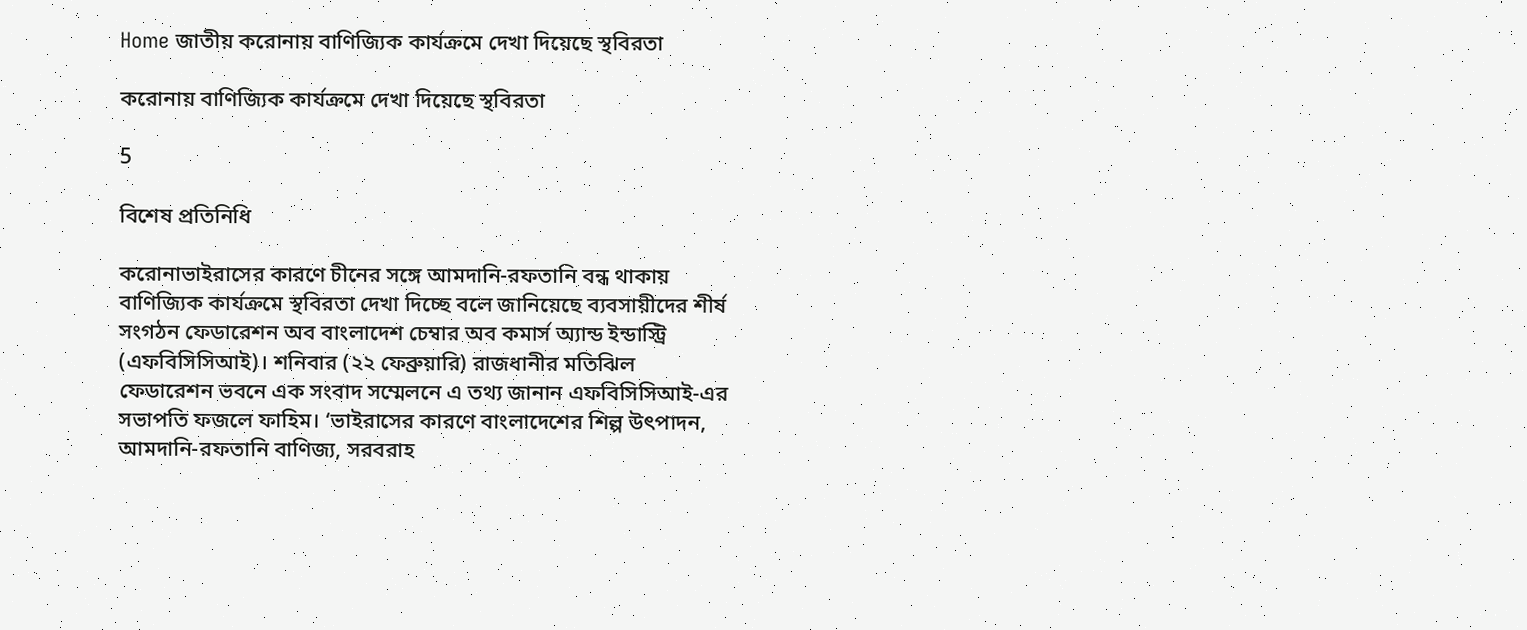Home জাতীয় করোনায় বাণিজ্যিক কার্যক্রমে দেখা দিয়েছে স্থবিরতা

করোনায় বাণিজ্যিক কার্যক্রমে দেখা দিয়েছে স্থবিরতা

5

বিশেষ প্রতিনিধি

করোনাভাইরাসের কারণে চীনের সঙ্গে আমদানি-রফতানি বন্ধ থাকায় বাণিজ্যিক কার্যক্রমে স্থবিরতা দেখা দিচ্ছে বলে জানিয়েছে ব্যবসায়ীদের শীর্ষ সংগঠন ফেডারেশন অব বাংলাদেশ চেম্বার অব কমার্স অ্যান্ড ইন্ডাস্ট্রি (এফবিসিসিআই)। শনিবার (২২ ফেব্রুয়ারি) রাজধানীর মতিঝিল ফেডারেশন ভবনে এক সংবাদ সম্মেলনে এ তথ্য জানান এফবিসিসিআই-এর সভাপতি ফজলে ফাহিম। ‘ভাইরাসের কারণে বাংলাদেশের শিল্প উৎপাদন, আমদানি-রফতানি বাণিজ্য, সরবরাহ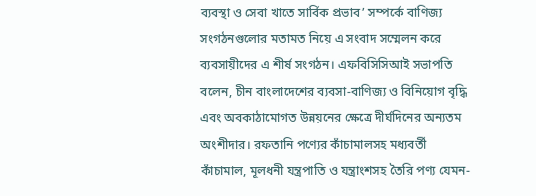ব্যবস্থা ও সেবা খাতে সার্বিক প্রভাব’ সম্পর্কে বাণিজ্য সংগঠনগুলোর মতামত নিয়ে এ সংবাদ সম্মেলন করে ব্যবসায়ীদের এ শীর্ষ সংগঠন। এফবিসিসিআই সভাপতি বলেন, চীন বাংলাদেশের ব্যবসা-বাণিজ্য ও বিনিয়োগ বৃদ্ধি এবং অবকাঠামোগত উন্নয়নের ক্ষেত্রে দীর্ঘদিনের অন্যতম অংশীদার। রফতানি পণ্যের কাঁচামালসহ মধ্যবর্তী কাঁচামাল, মূলধনী যন্ত্রপাতি ও যন্ত্রাংশসহ তৈরি পণ্য যেমন-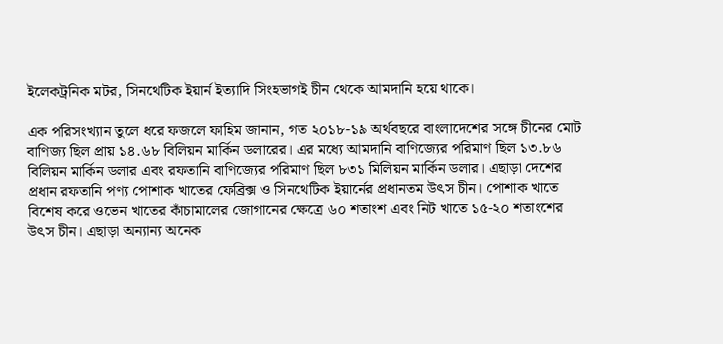ইলেকট্রনিক মটর, সিনথেটিক ইয়ার্ন ইত্যাদি সিংহভাগই চীন থেকে আমদানি হয়ে থাকে।

এক পরিসংখ্যান তুলে ধরে ফজলে ফাহিম জানান, গত ২০১৮-১৯ অর্থবছরে বাংলাদেশের সঙ্গে চীনের মোট বাণিজ্য ছিল প্রায় ১৪.৬৮ বিলিয়ন মার্কিন ডলারের। এর মধ্যে আমদানি বাণিজ্যের পরিমাণ ছিল ১৩.৮৬ বিলিয়ন মার্কিন ডলার এবং রফতানি বাণিজ্যের পরিমাণ ছিল ৮৩১ মিলিয়ন মার্কিন ডলার। এছাড়া দেশের প্রধান রফতানি পণ্য পোশাক খাতের ফেব্রিক্স ও সিনথেটিক ইয়ার্নের প্রধানতম উৎস চীন। পোশাক খাতে বিশেষ করে ওভেন খাতের কাঁচামালের জোগানের ক্ষেত্রে ৬০ শতাংশ এবং নিট খাতে ১৫-২০ শতাংশের উৎস চীন। এছাড়া অন্যান্য অনেক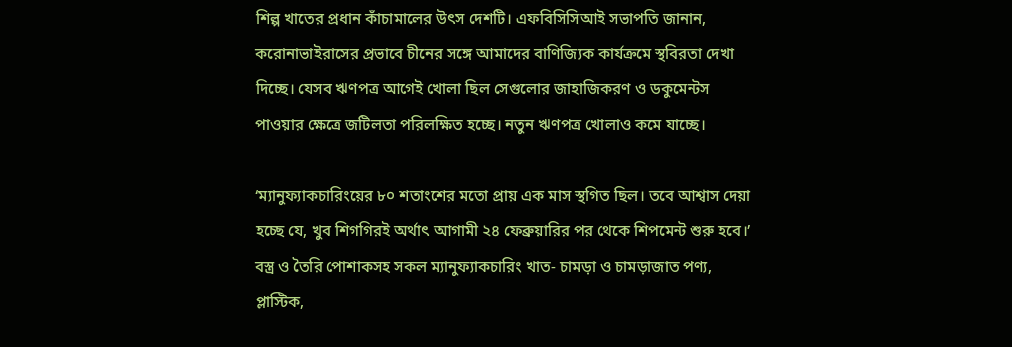শিল্প খাতের প্রধান কাঁচামালের উৎস দেশটি। এফবিসিসিআই সভাপতি জানান, করোনাভাইরাসের প্রভাবে চীনের সঙ্গে আমাদের বাণিজ্যিক কার্যক্রমে স্থবিরতা দেখা দিচ্ছে। যেসব ঋণপত্র আগেই খোলা ছিল সেগুলোর জাহাজিকরণ ও ডকুমেন্টস পাওয়ার ক্ষেত্রে জটিলতা পরিলক্ষিত হচ্ছে। নতুন ঋণপত্র খোলাও কমে যাচ্ছে।

‘ম্যানুফ্যাকচারিংয়ের ৮০ শতাংশের মতো প্রায় এক মাস স্থগিত ছিল। তবে আশ্বাস দেয়া হচ্ছে যে, খুব শিগগিরই অর্থাৎ আগামী ২৪ ফেব্রুয়ারির পর থেকে শিপমেন্ট শুরু হবে।’ বস্ত্র ও তৈরি পোশাকসহ সকল ম্যানুফ্যাকচারিং খাত- চামড়া ও চামড়াজাত পণ্য, প্লাস্টিক,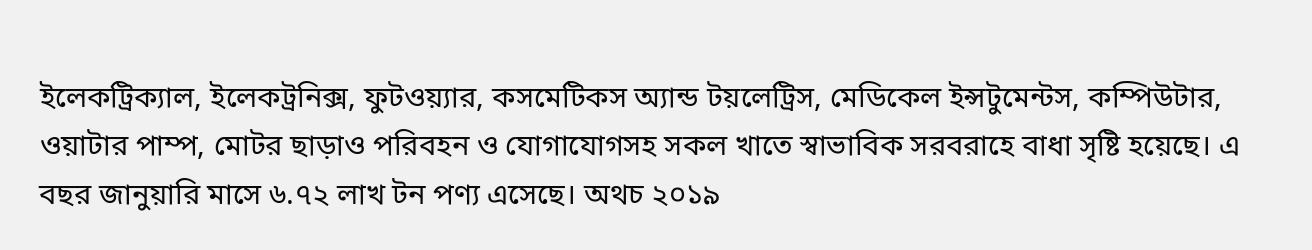ইলেকট্রিক্যাল, ইলেকট্রনিক্স, ফুটওয়্যার, কসমেটিকস অ্যান্ড টয়লেট্রিস, মেডিকেল ইন্সটুমেন্টস, কম্পিউটার, ওয়াটার পাম্প, মোটর ছাড়াও পরিবহন ও যোগাযোগসহ সকল খাতে স্বাভাবিক সরবরাহে বাধা সৃষ্টি হয়েছে। এ বছর জানুয়ারি মাসে ৬.৭২ লাখ টন পণ্য এসেছে। অথচ ২০১৯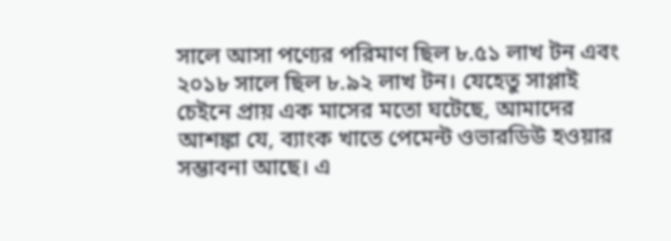সালে আসা পণ্যের পরিমাণ ছিল ৮.৫১ লাখ টন এবং ২০১৮ সালে ছিল ৮.৯২ লাখ টন। যেহেতু সাপ্লাই চেইনে প্রায় এক মাসের মতো ঘটেছে, আমাদের আশঙ্কা যে, ব্যাংক খাতে পেমেন্ট ওভারডিউ হওয়ার সম্ভাবনা আছে। এ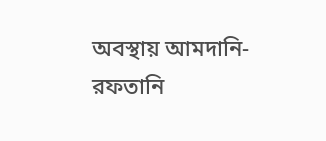অবস্থায় আমদানি-রফতানি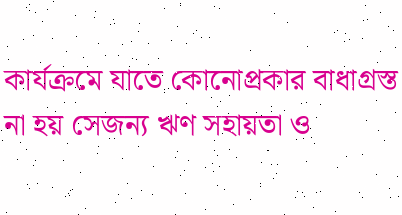কার্যক্রমে যাতে কোনোপ্রকার বাধাগ্রস্ত না হয় সেজন্য ঋণ সহায়তা ও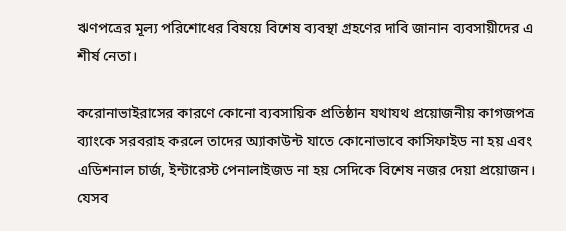ঋণপত্রের মূল্য পরিশোধের বিষয়ে বিশেষ ব্যবস্থা গ্রহণের দাবি জানান ব্যবসায়ীদের এ শীর্ষ নেতা।

করোনাভাইরাসের কারণে কোনো ব্যবসায়িক প্রতিষ্ঠান যথাযথ প্রয়োজনীয় কাগজপত্র ব্যাংকে সরবরাহ করলে তাদের অ্যাকাউন্ট যাতে কোনোভাবে কাসিফাইড না হয় এবং এডিশনাল চার্জ, ইন্টারেস্ট পেনালাইজড না হয় সেদিকে বিশেষ নজর দেয়া প্রয়োজন। যেসব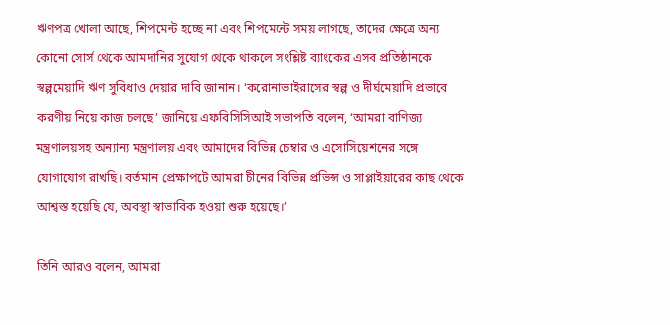ঋণপত্র খোলা আছে, শিপমেন্ট হচ্ছে না এবং শিপমেন্টে সময় লাগছে, তাদের ক্ষেত্রে অন্য কোনো সোর্স থেকে আমদানির সুযোগ থেকে থাকলে সংশ্লিষ্ট ব্যাংকের এসব প্রতিষ্ঠানকে স্বল্পমেয়াদি ঋণ সুবিধাও দেয়ার দাবি জানান। ‘করোনাভাইরাসের স্বল্প ও দীর্ঘমেয়াদি প্রভাবে করণীয় নিয়ে কাজ চলছে’ জানিয়ে এফবিসিসিআই সভাপতি বলেন, ‘আমরা বাণিজ্য মন্ত্রণালয়সহ অন্যান্য মন্ত্রণালয় এবং আমাদের বিভিন্ন চেম্বার ও এসোসিয়েশনের সঙ্গে যোগাযোগ রাখছি। বর্তমান প্রেক্ষাপটে আমরা চীনের বিভিন্ন প্রভিন্স ও সাপ্লাইয়ারের কাছ থেকে আশ্বস্ত হয়েছি যে, অবস্থা স্বাভাবিক হওয়া শুরু হয়েছে।’

তিনি আরও বলেন, আমরা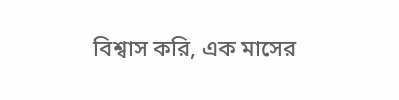বিশ্বাস করি, এক মাসের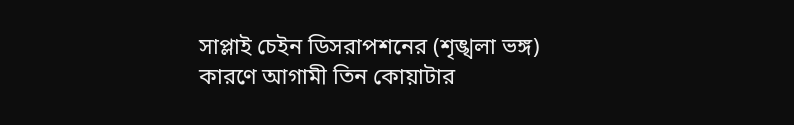সাপ্লাই চেইন ডিসরাপশনের (শৃঙ্খলা ভঙ্গ) কারণে আগামী তিন কোয়াটার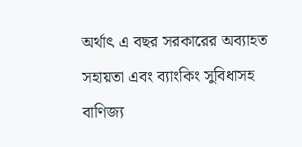অর্থাৎ এ বছর সরকারের অব্যাহত সহায়তা এবং ব্যাংকিং সুবিধাসহ বাণিজ্য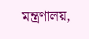মন্ত্রণালয়,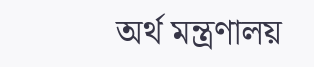অর্থ মন্ত্রণালয়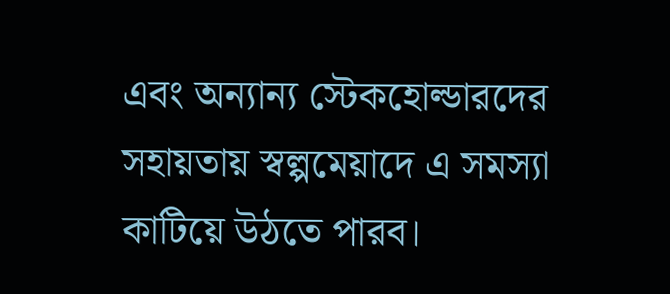এবং অন্যান্য স্টেকহোল্ডারদের সহায়তায় স্বল্পমেয়াদে এ সমস্যা কাটিয়ে উঠতে পারব।